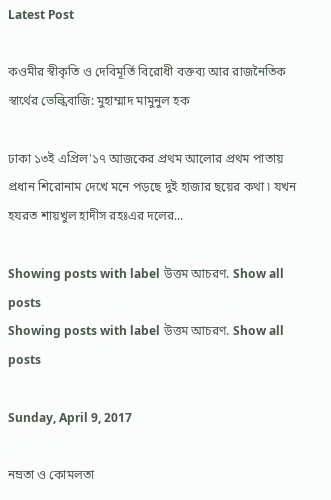Latest Post

কওমীর স্বীকৃতি ও দেবিমূর্তি বিরোধী বক্তব্য আর রাজনৈতিক স্বার্থের ভেল্কিবাজি: মুহাম্মাদ মামুনুল হক

ঢাকা ১৩ই এপ্রিল'১৭ আজকের প্রথম আলোর প্রথম পাতায় প্রধান শিরোনাম দেখে মনে পড়ছে দুই হাজার ছয়ের কথা ৷ যখন হযরত শায়খুল হাদীস রহঃএর দলের...

Showing posts with label উত্তম আচরণ. Show all posts
Showing posts with label উত্তম আচরণ. Show all posts

Sunday, April 9, 2017

নম্রতা ও কোমলতা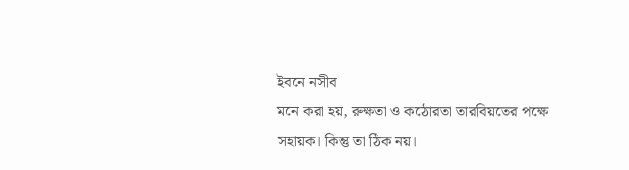ইবনে নসীব
মনে করা হয়, রুক্ষতা ও কঠোরতা তারবিয়তের পক্ষে সহায়ক। কিন্তু তা ঠিক নয়।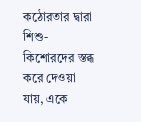কঠোরতার দ্বারা শিশু-কিশোরদের স্তব্ধ করে দেওয়া যায়, একে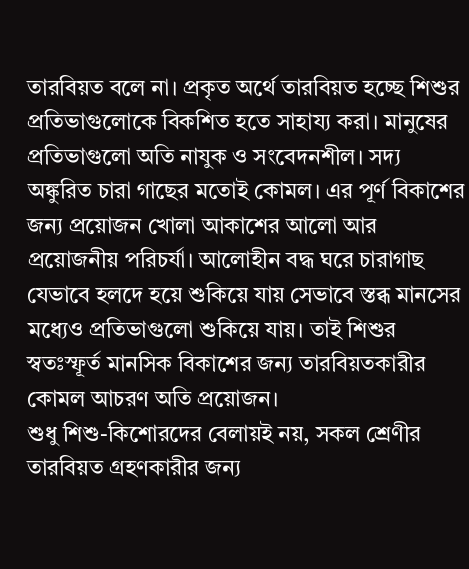তারবিয়ত বলে না। প্রকৃত অর্থে তারবিয়ত হচ্ছে শিশুর প্রতিভাগুলোকে বিকশিত হতে সাহায্য করা। মানুষের প্রতিভাগুলো অতি নাযুক ও সংবেদনশীল। সদ্য অঙ্কুরিত চারা গাছের মতোই কোমল। এর পূর্ণ বিকাশের জন্য প্রয়োজন খোলা আকাশের আলো আর প্রয়োজনীয় পরিচর্যা। আলোহীন বদ্ধ ঘরে চারাগাছ যেভাবে হলদে হয়ে শুকিয়ে যায় সেভাবে স্তব্ধ মানসের মধ্যেও প্রতিভাগুলো শুকিয়ে যায়। তাই শিশুর স্বতঃস্ফূর্ত মানসিক বিকাশের জন্য তারবিয়তকারীর কোমল আচরণ অতি প্রয়োজন।
শুধু শিশু-কিশোরদের বেলায়ই নয়, সকল শ্রেণীর তারবিয়ত গ্রহণকারীর জন্য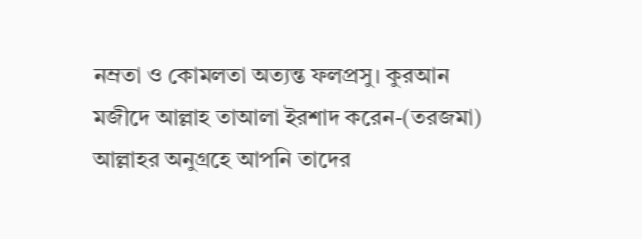নম্রতা ও কোমলতা অত্যন্ত ফলপ্রসু। কুরআন মজীদে আল্লাহ তাআলা ইরশাদ করেন-(তরজমা) আল্লাহর অনুগ্রহে আপনি তাদের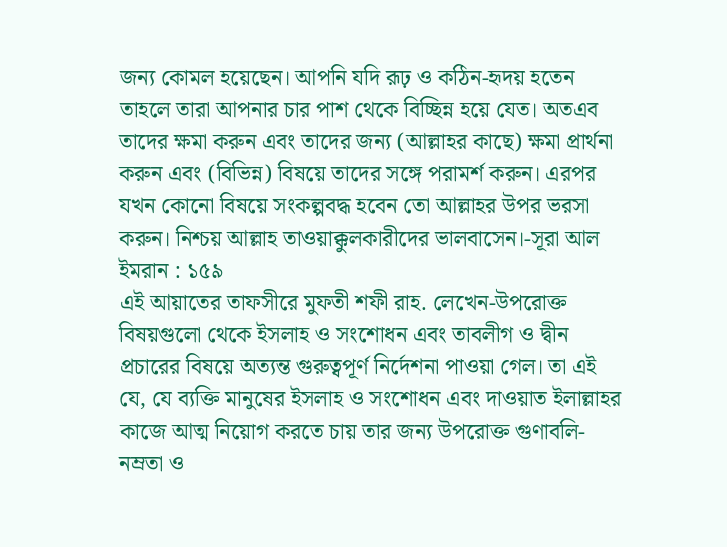জন্য কোমল হয়েছেন। আপনি যদি রূঢ় ও কঠিন-হৃদয় হতেন তাহলে তারা আপনার চার পাশ থেকে বিচ্ছিন্ন হয়ে যেত। অতএব তাদের ক্ষমা করুন এবং তাদের জন্য (আল্লাহর কাছে) ক্ষমা প্রার্থনা করুন এবং (বিভিন্ন) বিষয়ে তাদের সঙ্গে পরামর্শ করুন। এরপর যখন কোনো বিষয়ে সংকল্পবদ্ধ হবেন তো আল্লাহর উপর ভরসা করুন। নিশ্চয় আল্লাহ তাওয়াক্কুলকারীদের ভালবাসেন।-সূরা আল ইমরান : ১৫৯
এই আয়াতের তাফসীরে মুফতী শফী রাহ. লেখেন-উপরোক্ত বিষয়গুলো থেকে ইসলাহ ও সংশোধন এবং তাবলীগ ও দ্বীন প্রচারের বিষয়ে অত্যন্ত গুরুত্বপূর্ণ নির্দেশনা পাওয়া গেল। তা এই যে, যে ব্যক্তি মানুষের ইসলাহ ও সংশোধন এবং দাওয়াত ইলাল্লাহর কাজে আত্ম নিয়োগ করতে চায় তার জন্য উপরোক্ত গুণাবলি-নম্রতা ও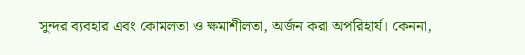সুন্দর ব্যবহার এবং কোমলতা ও ক্ষমাশীলতা, অর্জন করা অপরিহার্য। কেননা,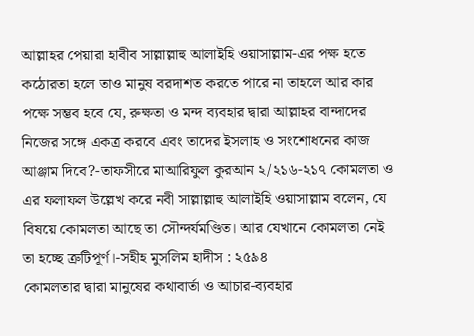আল্লাহর পেয়ারা হাবীব সাল্লাল্লাহু আলাইহি ওয়াসাল্লাম-এর পক্ষ হতে কঠোরতা হলে তাও মানুষ বরদাশত করতে পারে না তাহলে আর কার পক্ষে সম্ভব হবে যে, রুক্ষতা ও মন্দ ব্যবহার দ্বারা আল্লাহর বান্দাদের নিজের সঙ্গে একত্র করবে এবং তাদের ইসলাহ ও সংশোধনের কাজ আঞ্জাম দিবে?-তাফসীরে মাআরিফুল কুরআন ২/২১৬-২১৭ কোমলতা ও এর ফলাফল উল্লেখ করে নবী সাল্লাল্লাহু আলাইহি ওয়াসাল্লাম বলেন, যে বিষয়ে কোমলতা আছে তা সৌন্দর্যমণ্ডিত। আর যেখানে কোমলতা নেই তা হচ্ছে ত্রুটিপূর্ণ।-সহীহ মুসলিম হাদীস : ২৫৯৪
কোমলতার দ্বারা মানুষের কথাবার্তা ও আচার-ব্যবহার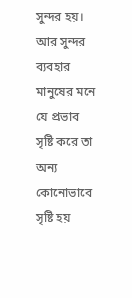সুন্দর হয়। আর সুন্দর ব্যবহার মানুষের মনে যে প্রভাব সৃষ্টি করে তা অন্য কোনোভাবে সৃষ্টি হয়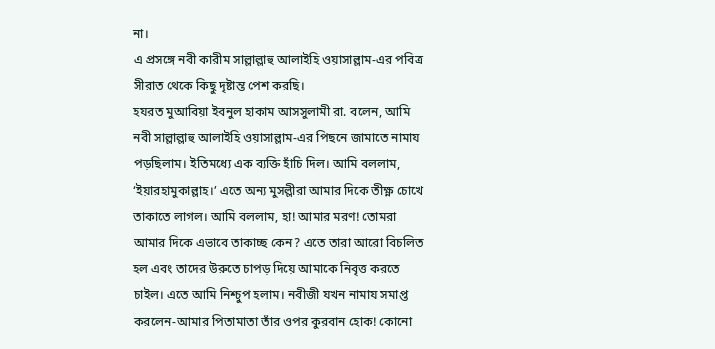না।
এ প্রসঙ্গে নবী কারীম সাল্লাল্লাহু আলাইহি ওয়াসাল্লাম-এর পবিত্র সীরাত থেকে কিছু দৃষ্টান্ত পেশ করছি।
হযরত মুআবিয়া ইবনুল হাকাম আসসুলামী রা. বলেন, আমি নবী সাল্লাল্লাহু আলাইহি ওয়াসাল্লাম-এর পিছনে জামাতে নামায পড়ছিলাম। ইতিমধ্যে এক ব্যক্তি হাঁচি দিল। আমি বললাম, ‘ইয়ারহামুকাল্লাহ।’ এতে অন্য মুসল্লীরা আমার দিকে তীক্ষ্ণ চোখে তাকাতে লাগল। আমি বললাম, হা! আমার মরণ! তোমরা আমার দিকে এভাবে তাকাচ্ছ কেন? এতে তারা আরো বিচলিত হল এবং তাদের উরুতে চাপড় দিয়ে আমাকে নিবৃত্ত করতে চাইল। এতে আমি নিশ্চুপ হলাম। নবীজী যখন নামায সমাপ্ত করলেন-আমার পিতামাতা তাঁর ওপর কুরবান হোক! কোনো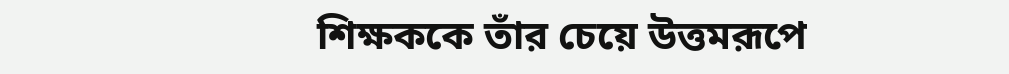শিক্ষককে তাঁর চেয়ে উত্তমরূপে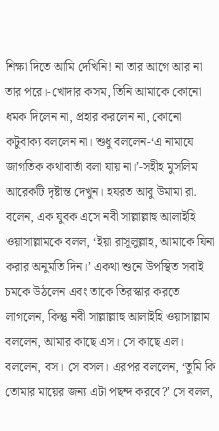শিক্ষা দিতে আমি দেখিনি! না তার আগে আর না তার পরে।-খোদার কসম, তিনি আমাকে কোনো ধমক দিলেন না, প্রহার করলেন না, কোনো কটুবাক্য বললেন না। শুধু বললেন-‘এ নামাযে জাগতিক কথাবার্তা বলা যায় না।’-সহীহ মুসলিম
আরেকটি দৃষ্টান্ত দেখুন। হযরত আবু উমামা রা. বলেন, এক যুবক এসে নবী সাল্লাল্লাহু আলাইহি ওয়াসাল্লামকে বলল, ‘ইয়া রাসূলুল্লাহ, আমাকে যিনা করার অনুমতি দিন।’ একথা শুনে উপস্থিত সবাই চমকে উঠলেন এবং তাকে তিরস্কার করতে লাগলেন, কিন্তু নবী সাল্লাল্লাহু আলাইহি ওয়াসাল্লাম বললেন, আমার কাছে এস। সে কাছে এল। বললেন, বস। সে বসল। এরপর বললেন, ‘তুমি কি তোমার মায়ের জন্য এটা পছন্দ করবে?’ সে বলল,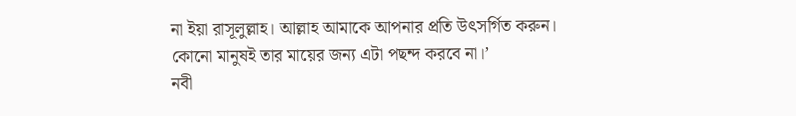না ইয়া রাসূলুল্লাহ। আল্লাহ আমাকে আপনার প্রতি উৎসর্গিত করুন। কোনো মানুষই তার মায়ের জন্য এটা পছন্দ করবে না।’
নবী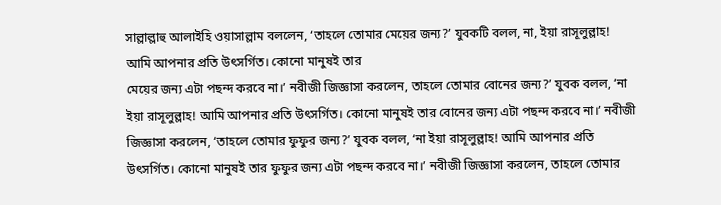সাল্লাল্লাহু আলাইহি ওয়াসাল্লাম বললেন, ‘তাহলে তোমার মেয়ের জন্য?’ যুবকটি বলল, না, ইয়া রাসূলুল্লাহ! আমি আপনার প্রতি উৎসর্গিত। কোনো মানুষই তার
মেয়ের জন্য এটা পছন্দ করবে না।’ নবীজী জিজ্ঞাসা করলেন, তাহলে তোমার বোনের জন্য?’ যুবক বলল, ‘না ইয়া রাসূলুল্লাহ! আমি আপনার প্রতি উৎসর্গিত। কোনো মানুষই তার বোনের জন্য এটা পছন্দ করবে না।’ নবীজী জিজ্ঞাসা করলেন, ‘তাহলে তোমার ফুফুর জন্য?’ যুবক বলল, ‘না ইয়া রাসূলুল্লাহ! আমি আপনার প্রতি উৎসর্গিত। কোনো মানুষই তার ফুফুর জন্য এটা পছন্দ করবে না।’ নবীজী জিজ্ঞাসা করলেন, তাহলে তোমার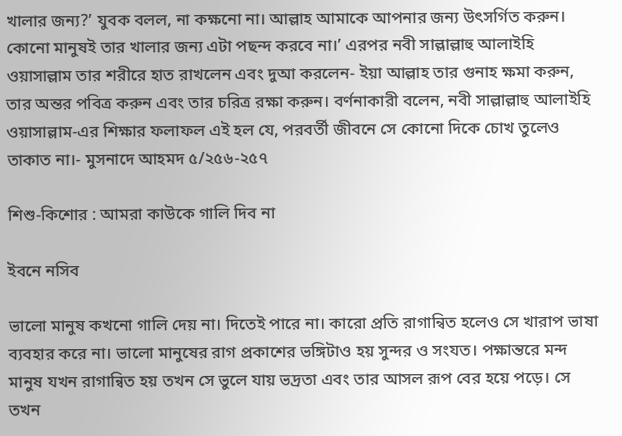খালার জন্য?’ যুবক বলল, না কক্ষনো না। আল্লাহ আমাকে আপনার জন্য উৎসর্গিত করুন। কোনো মানুষই তার খালার জন্য এটা পছন্দ করবে না।’ এরপর নবী সাল্লাল্লাহু আলাইহি ওয়াসাল্লাম তার শরীরে হাত রাখলেন এবং দুআ করলেন- ইয়া আল্লাহ তার গুনাহ ক্ষমা করুন, তার অন্তর পবিত্র করুন এবং তার চরিত্র রক্ষা করুন। বর্ণনাকারী বলেন, নবী সাল্লাল্লাহু আলাইহি ওয়াসাল্লাম-এর শিক্ষার ফলাফল এই হল যে, পরবর্তী জীবনে সে কোনো দিকে চোখ তুলেও তাকাত না।- মুসনাদে আহমদ ৫/২৫৬-২৫৭

শিশু-কিশোর : আমরা কাউকে গালি দিব না

ইবনে নসিব

ভালো মানুষ কখনো গালি দেয় না। দিতেই পারে না। কারো প্রতি রাগান্বিত হলেও সে খারাপ ভাষা ব্যবহার করে না। ভালো মানুষের রাগ প্রকাশের ভঙ্গিটাও হয় সুন্দর ও সংযত। পক্ষান্তরে মন্দ মানুষ যখন রাগান্বিত হয় তখন সে ভুলে যায় ভদ্রতা এবং তার আসল রূপ বের হয়ে পড়ে। সে তখন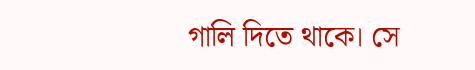গালি দিতে থাকে। সে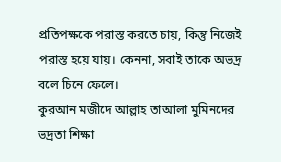প্রতিপক্ষকে পরাস্ত করতে চায়, কিন্তু নিজেই পরাস্ত হয়ে যায়। কেননা, সবাই তাকে অভদ্র বলে চিনে ফেলে।
কুরআন মজীদে আল্লাহ তাআলা মুমিনদের ভদ্রতা শিক্ষা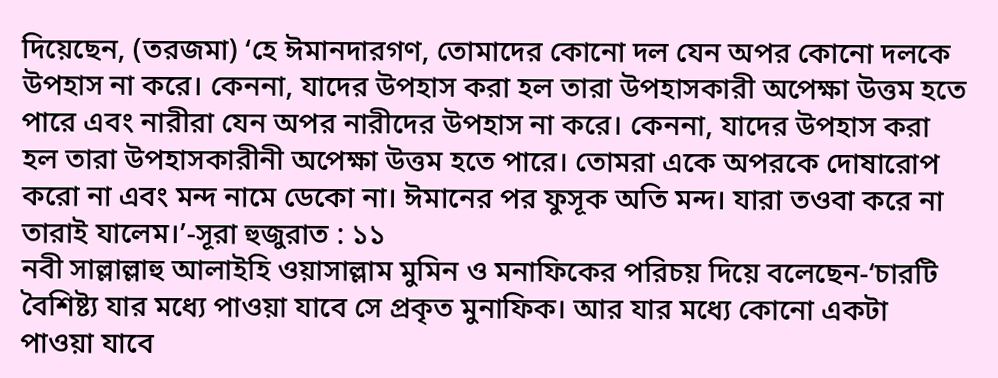দিয়েছেন, (তরজমা) ‘হে ঈমানদারগণ, তোমাদের কোনো দল যেন অপর কোনো দলকে উপহাস না করে। কেননা, যাদের উপহাস করা হল তারা উপহাসকারী অপেক্ষা উত্তম হতে পারে এবং নারীরা যেন অপর নারীদের উপহাস না করে। কেননা, যাদের উপহাস করা হল তারা উপহাসকারীনী অপেক্ষা উত্তম হতে পারে। তোমরা একে অপরকে দোষারোপ করো না এবং মন্দ নামে ডেকো না। ঈমানের পর ফুসূক অতি মন্দ। যারা তওবা করে না তারাই যালেম।’-সূরা হুজুরাত : ১১
নবী সাল্লাল্লাহু আলাইহি ওয়াসাল্লাম মুমিন ও মনাফিকের পরিচয় দিয়ে বলেছেন-‘চারটি বৈশিষ্ট্য যার মধ্যে পাওয়া যাবে সে প্রকৃত মুনাফিক। আর যার মধ্যে কোনো একটা পাওয়া যাবে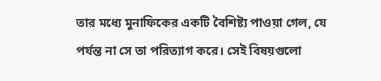তার মধ্যে মুনাফিকের একটি বৈশিষ্ট্য পাওয়া গেল, যে পর্যন্ত না সে তা পরিত্যাগ করে। সেই বিষয়গুলো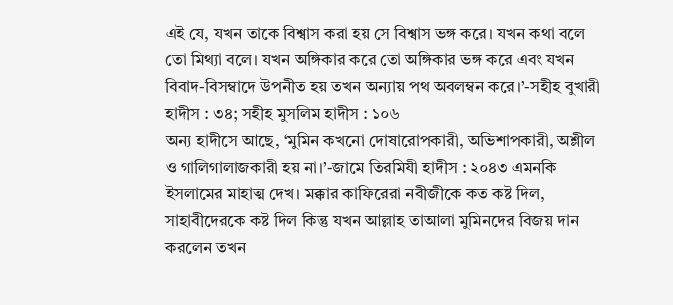এই যে, যখন তাকে বিশ্বাস করা হয় সে বিশ্বাস ভঙ্গ করে। যখন কথা বলে তো মিথ্যা বলে। যখন অঙ্গিকার করে তো অঙ্গিকার ভঙ্গ করে এবং যখন বিবাদ-বিসম্বাদে উপনীত হয় তখন অন্যায় পথ অবলম্বন করে।’-সহীহ বুখারী হাদীস : ৩৪; সহীহ মুসলিম হাদীস : ১০৬
অন্য হাদীসে আছে, ‘মুমিন কখনো দোষারোপকারী, অভিশাপকারী, অশ্লীল ও গালিগালাজকারী হয় না।’-জামে তিরমিযী হাদীস : ২০৪৩ এমনকি ইসলামের মাহাত্ম দেখ। মক্কার কাফিরেরা নবীজীকে কত কষ্ট দিল, সাহাবীদেরকে কষ্ট দিল কিন্তু যখন আল্লাহ তাআলা মুমিনদের বিজয় দান করলেন তখন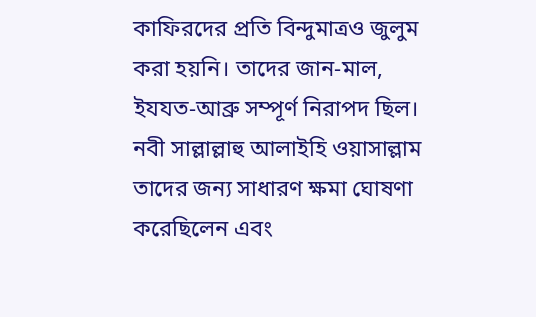কাফিরদের প্রতি বিন্দুমাত্রও জুলুম করা হয়নি। তাদের জান-মাল, ইযযত-আব্রু সম্পূর্ণ নিরাপদ ছিল। নবী সাল্লাল্লাহু আলাইহি ওয়াসাল্লাম তাদের জন্য সাধারণ ক্ষমা ঘোষণা করেছিলেন এবং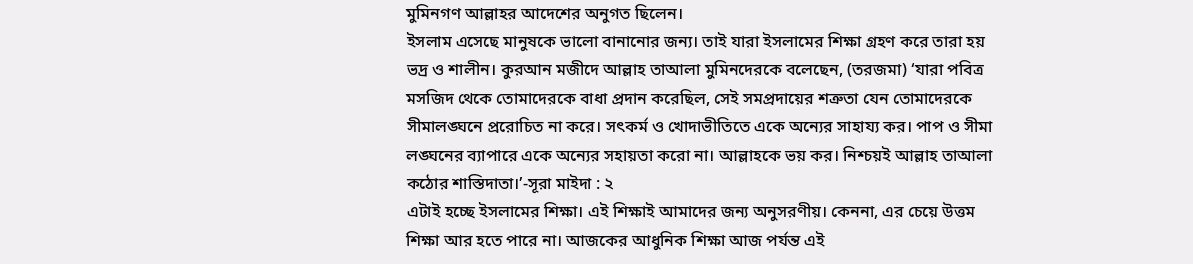মুমিনগণ আল্লাহর আদেশের অনুগত ছিলেন।
ইসলাম এসেছে মানুষকে ভালো বানানোর জন্য। তাই যারা ইসলামের শিক্ষা গ্রহণ করে তারা হয় ভদ্র ও শালীন। কুরআন মজীদে আল্লাহ তাআলা মুমিনদেরকে বলেছেন, (তরজমা) ‘যারা পবিত্র মসজিদ থেকে তোমাদেরকে বাধা প্রদান করেছিল, সেই সমপ্রদায়ের শত্রুতা যেন তোমাদেরকে সীমালঙ্ঘনে প্ররোচিত না করে। সৎকর্ম ও খোদাভীতিতে একে অন্যের সাহায্য কর। পাপ ও সীমা লঙ্ঘনের ব্যাপারে একে অন্যের সহায়তা করো না। আল্লাহকে ভয় কর। নিশ্চয়ই আল্লাহ তাআলা কঠোর শাস্তিদাতা।’-সূরা মাইদা : ২
এটাই হচ্ছে ইসলামের শিক্ষা। এই শিক্ষাই আমাদের জন্য অনুসরণীয়। কেননা, এর চেয়ে উত্তম শিক্ষা আর হতে পারে না। আজকের আধুনিক শিক্ষা আজ পর্যন্ত এই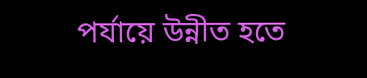পর্যায়ে উন্নীত হতে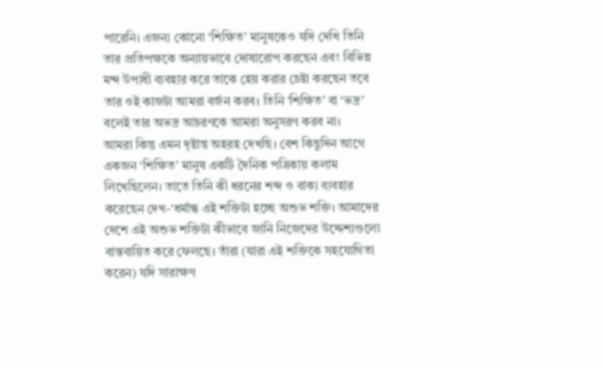পারেনি। এজন্য কোনো ‘শিক্ষিত’ মানুষকেও যদি দেখি তিনি তার প্রতিপক্ষকে অন্যায়ভাবে দোষারোপ করছেন এবং বিভিন্ন মন্দ উপাধী ব্যবহার করে তাকে হেয় করার চেষ্টা করছেন তবে তার ওই কাজটা আমরা বর্জন করব। তিনি ‘শিক্ষিত’ বা ‘ভদ্র’ বলেই তার অভদ্র আচরণকে আমরা অনুসরণ করব না।
আমরা কিন্তু এমন দৃষ্টান্ত অহরহ দেখছি। বেশ কিছুদিন আগে একজন ‘শিক্ষিত’ মানুষ একটি দৈনিক পত্রিকায় কলাম লিখেছিলেন। তাতে তিনি কী ধরনের শব্দ ও বাক্য ব্যবহার করেছেন দেখ-‘ধর্মান্ধ এই শক্তিটা হচ্ছে অশুভ শক্তি। আমাদের দেশে এই অশুভ শক্তিটা কীভাবে জানি নিজেদের উদ্দেশ্যগুলো বাস্তবায়িত করে ফেলছে। তাঁরা (যারা এই শক্তিকে সহযোগিতা করেন) যদি সারাক্ষণ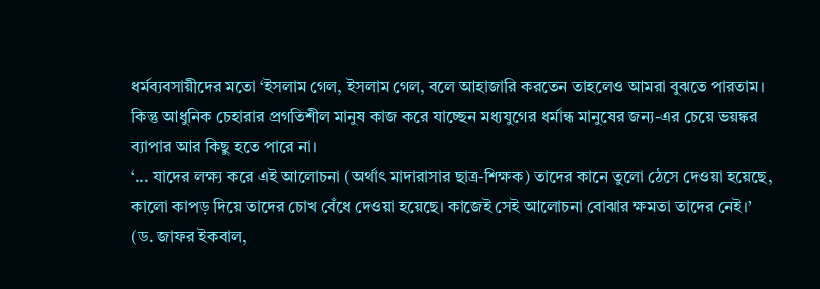ধর্মব্যবসায়ীদের মতো ‘ইসলাম গেল, ইসলাম গেল, বলে আহাজারি করতেন তাহলেও আমরা বুঝতে পারতাম। কিন্তু আধুনিক চেহারার প্রগতিশীল মানুষ কাজ করে যাচ্ছেন মধ্যযুগের ধর্মান্ধ মানুষের জন্য-এর চেয়ে ভয়ঙ্কর ব্যাপার আর কিছু হতে পারে না।
‘... যাদের লক্ষ্য করে এই আলোচনা (অর্থাৎ মাদারাসার ছাত্র-শিক্ষক) তাদের কানে তুলো ঠেসে দেওয়া হয়েছে, কালো কাপড় দিয়ে তাদের চোখ বেঁধে দেওয়া হয়েছে। কাজেই সেই আলোচনা বোঝার ক্ষমতা তাদের নেই।’
(ড. জাফর ইকবাল,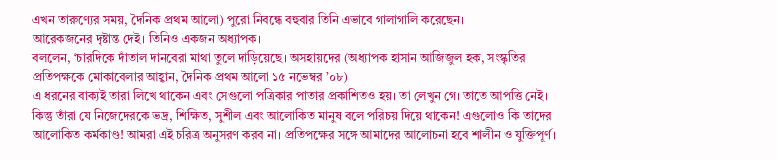এখন তারুণ্যের সময়, দৈনিক প্রথম আলো) পুরো নিবন্ধে বহুবার তিনি এভাবে গালাগালি করেছেন।
আরেকজনের দৃষ্টান্ত দেই। তিনিও একজন অধ্যাপক।
বললেন, ‘চারদিকে দাঁতাল দানবেরা মাথা তুলে দাড়িয়েছে। অসহায়দের (অধ্যাপক হাসান আজিজুল হক, সংস্কৃতির প্রতিপক্ষকে মোকাবেলার আহ্বান, দৈনিক প্রথম আলো ১৫ নভেম্বর ’০৮)
এ ধরনের বাক্যই তারা লিখে থাকেন এবং সেগুলো পত্রিকার পাতার প্রকাশিতও হয়। তা লেখুন গে। তাতে আপত্তি নেই। কিন্তু তাঁরা যে নিজেদেরকে ভদ্র, শিক্ষিত, সুশীল এবং আলোকিত মানুষ বলে পরিচয় দিয়ে থাকেন! এগুলোও কি তাদের আলোকিত কর্মকাণ্ড! আমরা এই চরিত্র অনুসরণ করব না। প্রতিপক্ষের সঙ্গে আমাদের আলোচনা হবে শালীন ও যুক্তিপূর্ণ।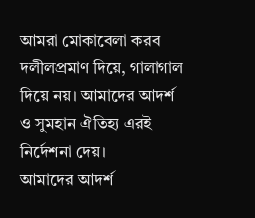আমরা মোকাবেলা করব দলীলপ্রমাণ দিয়ে, গালাগাল দিয়ে নয়। আমাদের আদর্শ ও সুমহান ঐতিহ্য এরই নির্দেশনা দেয়।
আমাদের আদর্শ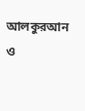আলকুরআন ও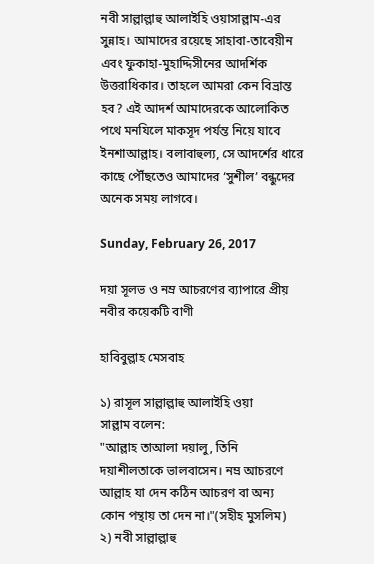নবী সাল্লাল্লাহু আলাইহি ওয়াসাল্লাম-এর সুন্নাহ। আমাদের রয়েছে সাহাবা-তাবেয়ীন এবং ফুকাহা-মুহাদ্দিসীনের আদর্শিক উত্তরাধিকার। তাহলে আমরা কেন বিভ্রান্ত হব? এই আদর্শ আমাদেরকে আলোকিত পথে মনযিলে মাকসূদ পর্যন্ত নিয়ে যাবে ইনশাআল্লাহ। বলাবাহুল্য, সে আদর্শের ধারে কাছে পৌঁছতেও আমাদের ‘সুশীল’ বন্ধুদের অনেক সময় লাগবে।

Sunday, February 26, 2017

দয়া সূলভ ও নম্র আচরণের ব্যাপারে প্রীয় নবীর কয়েকটি বাণী

হাবিবুল্লাহ মেসবাহ

১) রাসূল সাল্লাল্লাহু আলাইহি ওয়া
সাল্লাম বলেন:
"আল্লাহ তাআলা দয়ালু, তিনি
দয়াশীলতাকে ভালবাসেন। নম্র আচরণে
আল্লাহ যা দেন কঠিন আচরণ বা অন্য
কোন পন্থায় তা দেন না।"(সহীহ মুসলিম)
২) নবী সাল্লাল্লাহু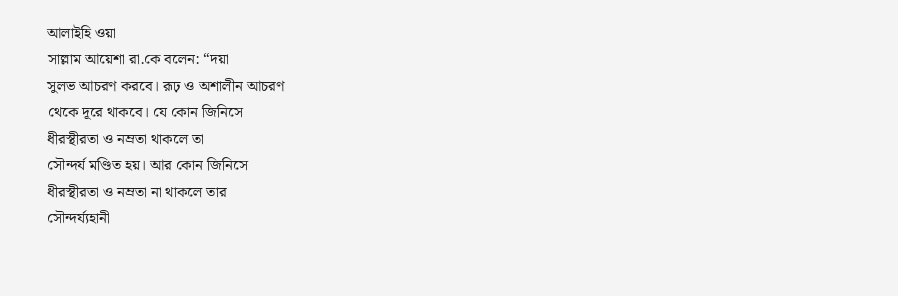আলাইহি ওয়া
সাল্লাম আয়েশা রা.কে বলেন: “দয়া
সুলভ আচরণ করবে। রূঢ় ও অশালীন আচরণ
থেকে দূরে থাকবে। যে কোন জিনিসে
ধীরস্থীরতা ও নম্রতা থাকলে তা
সৌন্দর্য মণ্ডিত হয়। আর কোন জিনিসে
ধীরস্থীরতা ও নম্রতা না থাকলে তার
সৌন্দর্য্যহানী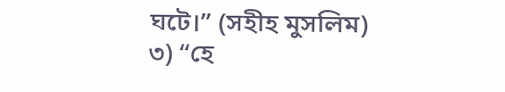ঘটে।” (সহীহ মুসলিম)
৩) “হে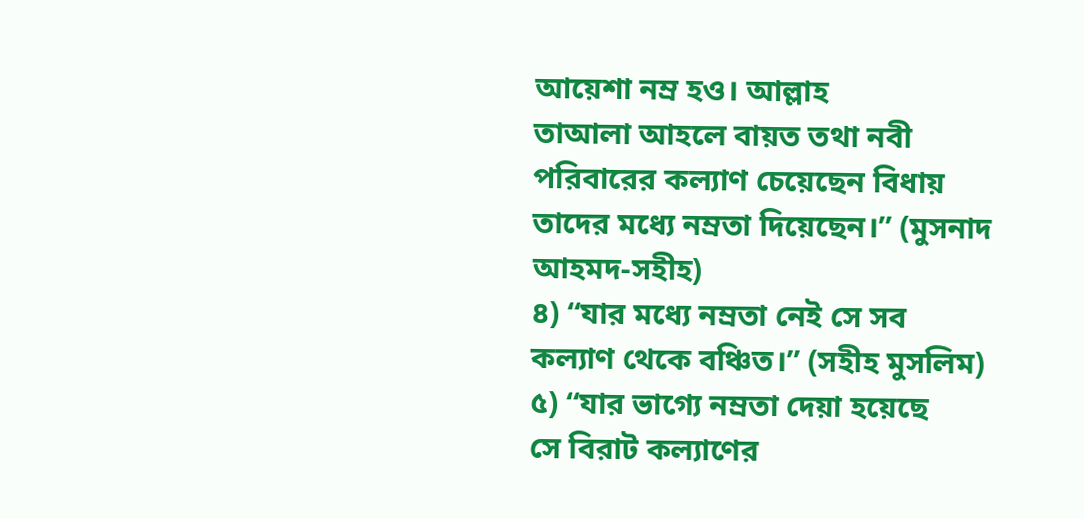আয়েশা নম্র হও। আল্লাহ
তাআলা আহলে বায়ত তথা নবী
পরিবারের কল্যাণ চেয়েছেন বিধায়
তাদের মধ্যে নম্রতা দিয়েছেন।” (মুসনাদ
আহমদ-সহীহ)
৪) “যার মধ্যে নম্রতা নেই সে সব
কল্যাণ থেকে বঞ্চিত।” (সহীহ মুসলিম)
৫) “যার ভাগ্যে নম্রতা দেয়া হয়েছে
সে বিরাট কল্যাণের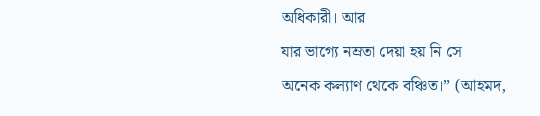অধিকারী। আর
যার ভাগ্যে নম্রতা দেয়া হয় নি সে
অনেক কল্যাণ থেকে বঞ্চিত।” (আহমদ,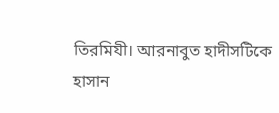তিরমিযী। আরনাবুত হাদীসটিকে
হাসান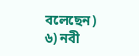বলেছেন)
৬) নবী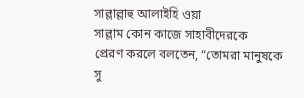সাল্লাল্লাহু আলাইহি ওয়া
সাল্লাম কোন কাজে সাহাবীদেরকে
প্রেরণ করলে বলতেন, “তোমরা মানুষকে
সু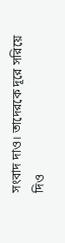সংবাদ দাও। তাদেরকে দূরে সরিয়ে
দিও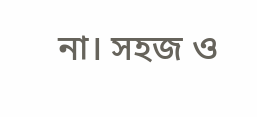না। সহজ ও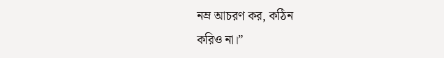নম্র আচরণ কর, কঠিন
করিও না।”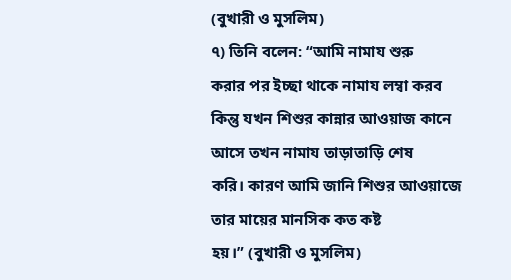(বুখারী ও মুসলিম)
৭) তিনি বলেন: “আমি নামায শুরু
করার পর ইচ্ছা থাকে নামায লম্বা করব
কিন্তু যখন শিশুর কান্নার আওয়াজ কানে
আসে তখন নামায তাড়াতাড়ি শেষ
করি। কারণ আমি জানি শিশুর আওয়াজে
তার মায়ের মানসিক কত কষ্ট
হয়।” (বুখারী ও মুসলিম)